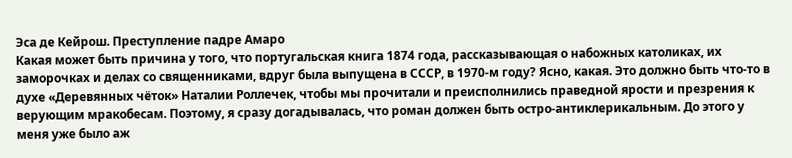Эса де Кейрош. Преступление падре Амаро
Какая может быть причина у того, что португальская книга 1874 года, рассказывающая о набожных католиках, их заморочках и делах со священниками, вдруг была выпущена в СССР, в 1970-м году? Ясно, какая. Это должно быть что-то в духе «Деревянных чёток» Наталии Роллечек, чтобы мы прочитали и преисполнились праведной ярости и презрения к верующим мракобесам. Поэтому, я сразу догадывалась, что роман должен быть остро-антиклерикальным. До этого у меня уже было аж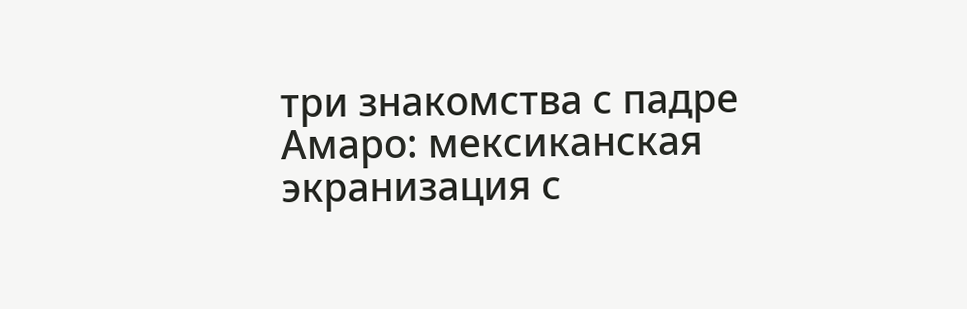три знакомства с падре Амаро: мексиканская экранизация с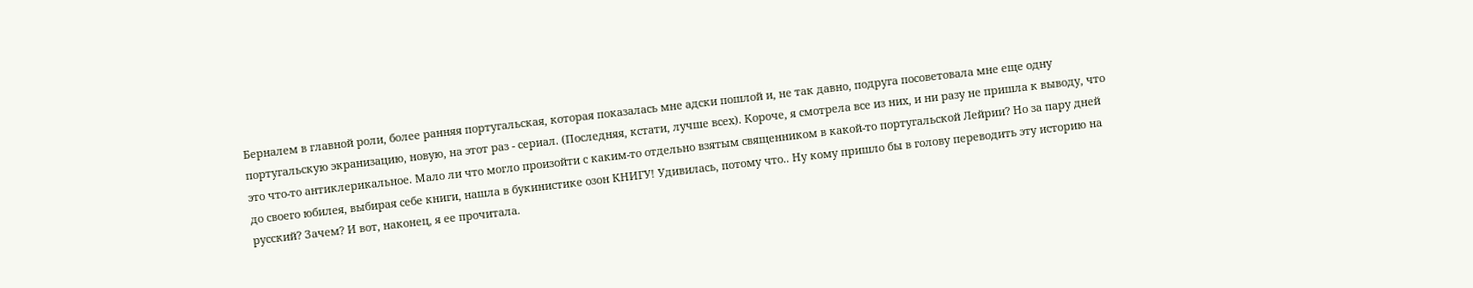Берналем в главной роли, более ранняя португальская, которая показалась мне адски пошлой и, не так давно, подруга посоветовала мне еще одну португальскую экранизацию, новую, на этот раз - сериал. (Последняя, кстати, лучше всех). Короче, я смотрела все из них, и ни разу не пришла к выводу, что это что-то антиклерикальное. Мало ли что могло произойти с каким-то отдельно взятым священником в какой-то португальской Лейрии? Но за пару дней до своего юбилея, выбирая себе книги, нашла в букинистике озон КНИГУ! Удивилась, потому что.. Ну кому пришло бы в голову переводить эту историю на русский? Зачем? И вот, наконец, я ее прочитала.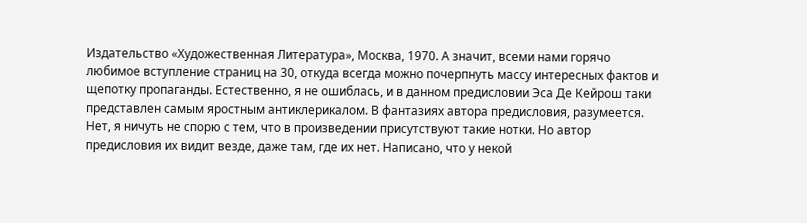Издательство «Художественная Литература», Москва, 1970. А значит, всеми нами горячо любимое вступление страниц на 30, откуда всегда можно почерпнуть массу интересных фактов и щепотку пропаганды. Естественно, я не ошиблась, и в данном предисловии Эса Де Кейрош таки представлен самым яростным антиклерикалом. В фантазиях автора предисловия, разумеется. Нет, я ничуть не спорю с тем, что в произведении присутствуют такие нотки. Но автор предисловия их видит везде, даже там, где их нет. Написано, что у некой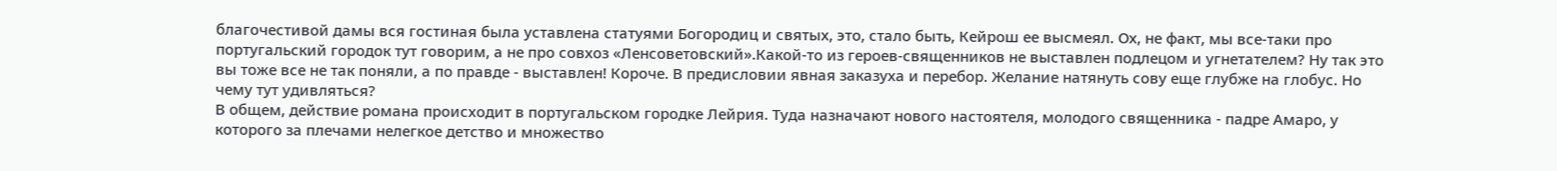благочестивой дамы вся гостиная была уставлена статуями Богородиц и святых, это, стало быть, Кейрош ее высмеял. Ох, не факт, мы все-таки про португальский городок тут говорим, а не про совхоз «Ленсоветовский».Какой-то из героев-священников не выставлен подлецом и угнетателем? Ну так это вы тоже все не так поняли, а по правде - выставлен! Короче. В предисловии явная заказуха и перебор. Желание натянуть сову еще глубже на глобус. Но чему тут удивляться?
В общем, действие романа происходит в португальском городке Лейрия. Туда назначают нового настоятеля, молодого священника - падре Амаро, у которого за плечами нелегкое детство и множество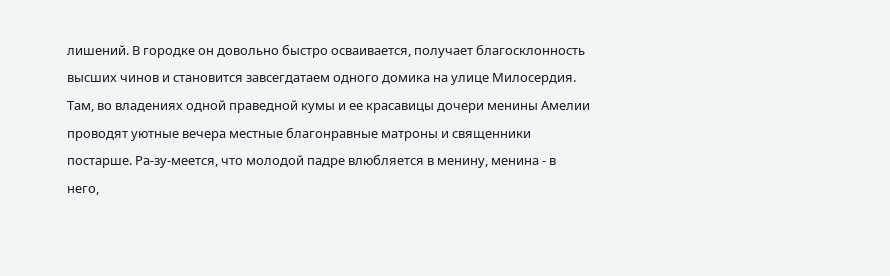лишений. В городке он довольно быстро осваивается, получает благосклонность высших чинов и становится завсегдатаем одного домика на улице Милосердия. Там, во владениях одной праведной кумы и ее красавицы дочери менины Амелии проводят уютные вечера местные благонравные матроны и священники постарше. Ра-зу-меется, что молодой падре влюбляется в менину, менина - в него,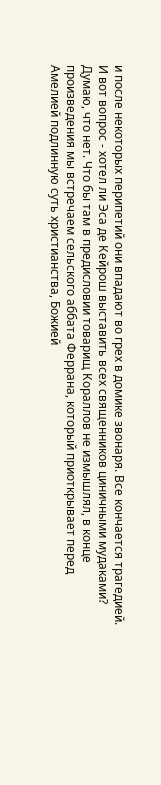и после некоторых перипетий они впадают во грех в домике звонаря. Все кончается трагедией.
И вот вопрос - хотел ли Эса де Кейрош выставить всех священников циничными мудаками? Думаю, что нет. Что бы там в предисловии товарищ Кораллов не измышлял, в конце произведения мы встречаем сельского аббата Феррана, который приоткрывает перед Амелией подлинную суть христианства, Божией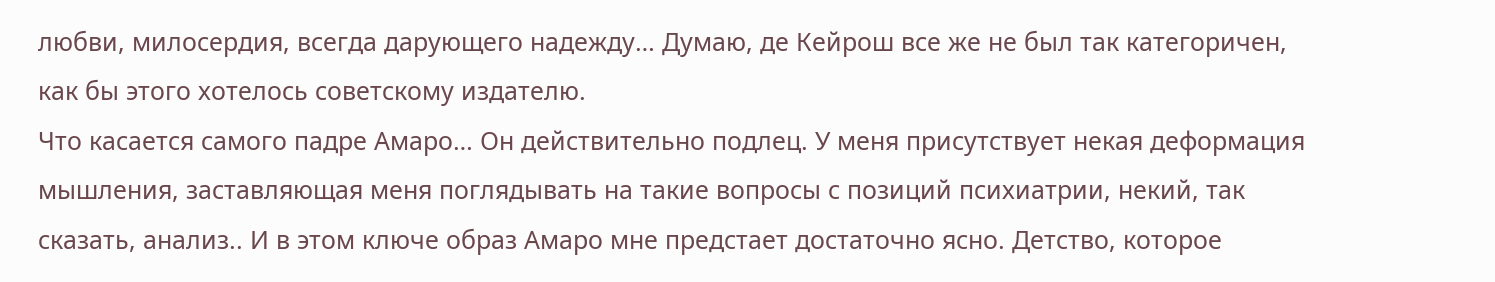любви, милосердия, всегда дарующего надежду… Думаю, де Кейрош все же не был так категоричен, как бы этого хотелось советскому издателю.
Что касается самого падре Амаро… Он действительно подлец. У меня присутствует некая деформация мышления, заставляющая меня поглядывать на такие вопросы с позиций психиатрии, некий, так сказать, анализ.. И в этом ключе образ Амаро мне предстает достаточно ясно. Детство, которое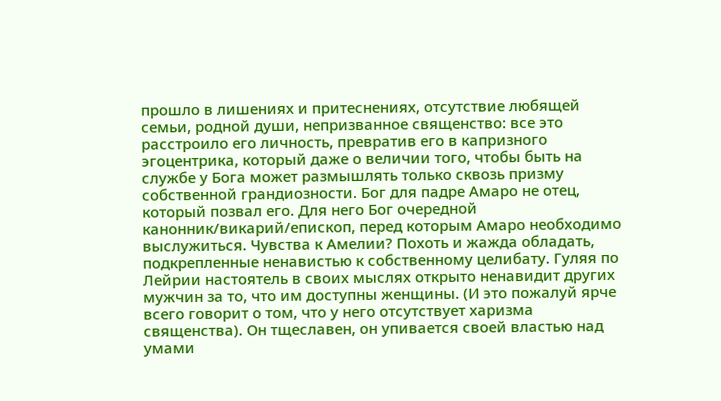прошло в лишениях и притеснениях, отсутствие любящей семьи, родной души, непризванное священство: все это расстроило его личность, превратив его в капризного эгоцентрика, который даже о величии того, чтобы быть на службе у Бога может размышлять только сквозь призму собственной грандиозности. Бог для падре Амаро не отец, который позвал его. Для него Бог очередной канонник/викарий/епископ, перед которым Амаро необходимо выслужиться. Чувства к Амелии? Похоть и жажда обладать, подкрепленные ненавистью к собственному целибату. Гуляя по Лейрии настоятель в своих мыслях открыто ненавидит других мужчин за то, что им доступны женщины. (И это пожалуй ярче всего говорит о том, что у него отсутствует харизма священства). Он тщеславен, он упивается своей властью над умами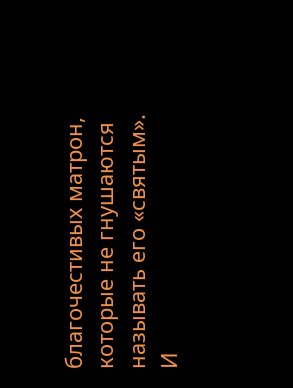благочестивых матрон, которые не гнушаются называть его «святым». И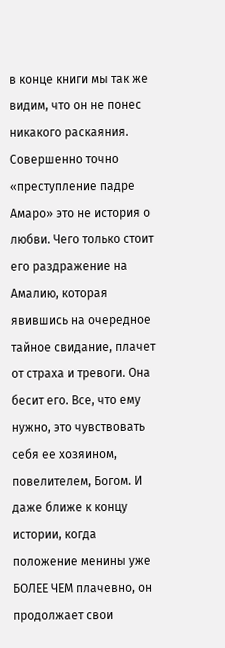в конце книги мы так же видим, что он не понес никакого раскаяния. Совершенно точно «преступление падре Амаро» это не история о любви. Чего только стоит его раздражение на Амалию, которая явившись на очередное тайное свидание, плачет от страха и тревоги. Она бесит его. Все, что ему нужно, это чувствовать себя ее хозяином, повелителем, Богом. И даже ближе к концу истории, когда положение менины уже БОЛЕЕ ЧЕМ плачевно, он продолжает свои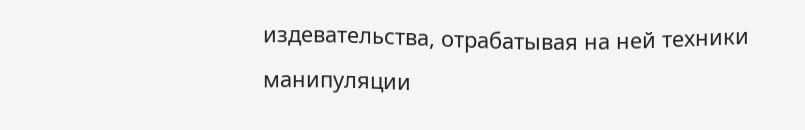издевательства, отрабатывая на ней техники манипуляции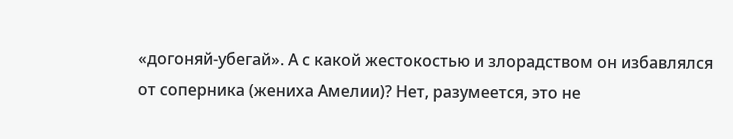«догоняй-убегай». А с какой жестокостью и злорадством он избавлялся от соперника (жениха Амелии)? Нет, разумеется, это не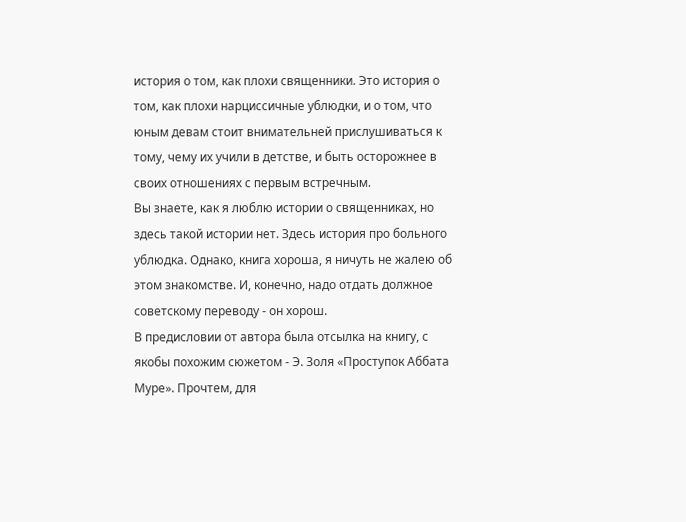история о том, как плохи священники. Это история о том, как плохи нарциссичные ублюдки, и о том, что юным девам стоит внимательней прислушиваться к тому, чему их учили в детстве, и быть осторожнее в своих отношениях с первым встречным.
Вы знаете, как я люблю истории о священниках, но здесь такой истории нет. Здесь история про больного ублюдка. Однако, книга хороша, я ничуть не жалею об этом знакомстве. И, конечно, надо отдать должное советскому переводу - он хорош.
В предисловии от автора была отсылка на книгу, с якобы похожим сюжетом - Э. Золя «Проступок Аббата Муре». Прочтем, для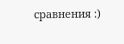сравнения :)